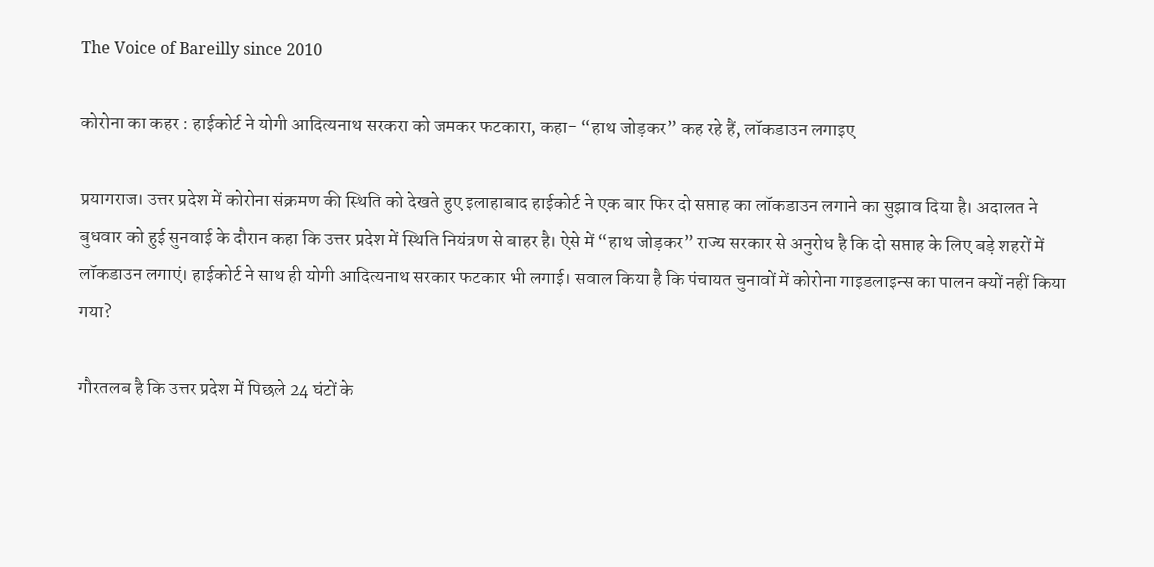The Voice of Bareilly since 2010

कोरोना का कहर : हाईकोर्ट ने योगी आदित्यनाथ सरकरा को जमकर फटकारा, कहा- “हाथ जोड़कर” कह रहे हैं, लॉकडाउन लगाइए

प्रयागराज। उत्तर प्रदेश में कोरोना संक्रमण की स्थिति को देखते हुए इलाहाबाद हाईकोर्ट ने एक बार फिर दो सप्ताह का लॉकडाउन लगाने का सुझाव दिया है। अदालत ने बुधवार को हुई सुनवाई के दौरान कहा कि उत्तर प्रदेश में स्थिति नियंत्रण से बाहर है। ऐसे में “हाथ जोड़कर” राज्य सरकार से अनुरोध है कि दो सप्ताह के लिए बड़े शहरों में लॉकडाउन लगाएं। हाईकोर्ट ने साथ ही योगी आदित्यनाथ सरकार फटकार भी लगाई। सवाल किया है कि पंचायत चुनावों में कोरोना गाइडलाइन्स का पालन क्यों नहीं किया गया?

गौरतलब है कि उत्तर प्रदेश में पिछले 24 घंटों के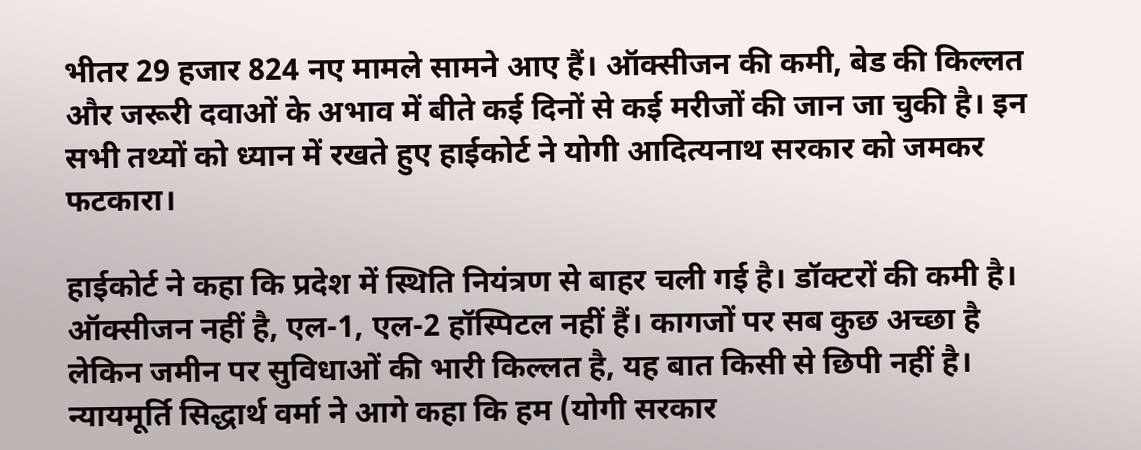भीतर 29 हजार 824 नए मामले सामने आए हैं। ऑक्सीजन की कमी, बेड की किल्लत और जरूरी दवाओं के अभाव में बीते कई दिनों से कई मरीजों की जान जा चुकी है। इन सभी तथ्यों को ध्यान में रखते हुए हाईकोर्ट ने योगी आदित्यनाथ सरकार को जमकर फटकारा।

हाईकोर्ट ने कहा कि प्रदेश में स्थिति नियंत्रण से बाहर चली गई है। डॉक्टरों की कमी है। ऑक्सीजन नहीं है, एल-1, एल-2 हॉस्पिटल नहीं हैं। कागजों पर सब कुछ अच्छा है लेकिन जमीन पर सुविधाओं की भारी किल्लत है, यह बात किसी से छिपी नहीं है। न्यायमूर्ति सिद्धार्थ वर्मा ने आगे कहा कि हम (योगी सरकार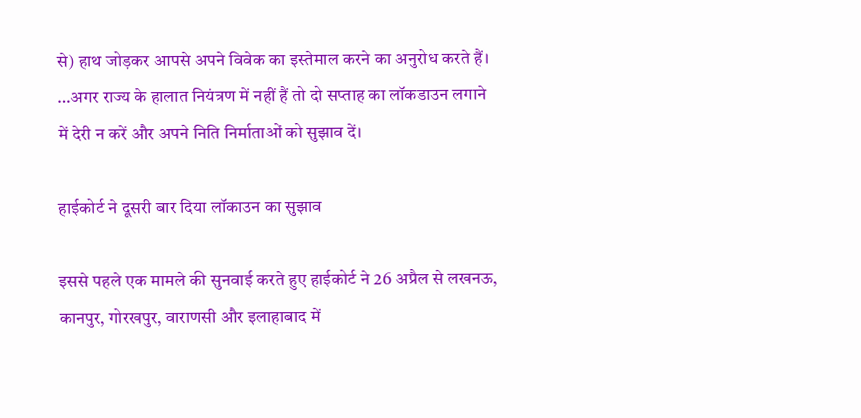से) हाथ जोड़कर आपसे अपने विवेक का इस्तेमाल करने का अनुरोध करते हैं। …अगर राज्य के हालात नियंत्रण में नहीं हैं तो दो सप्ताह का लॉकडाउन लगाने में देरी न करें और अपने निति निर्माताओं को सुझाव दें।

हाईकोर्ट ने दूसरी बार दिया लॉकाउन का सुझाव

इससे पहले एक मामले की सुनवाई करते हुए हाईकोर्ट ने 26 अप्रैल से लखनऊ, कानपुर, गोरखपुर, वाराणसी और इलाहाबाद में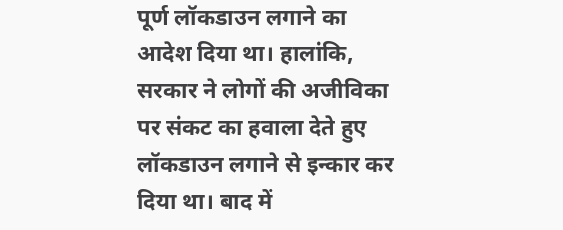पूर्ण लॉकडाउन लगाने का आदेश दिया था। हालांकि, सरकार ने लोगों की अजीविका पर संकट का हवाला देते हुए लॉकडाउन लगाने से इन्कार कर दिया था। बाद में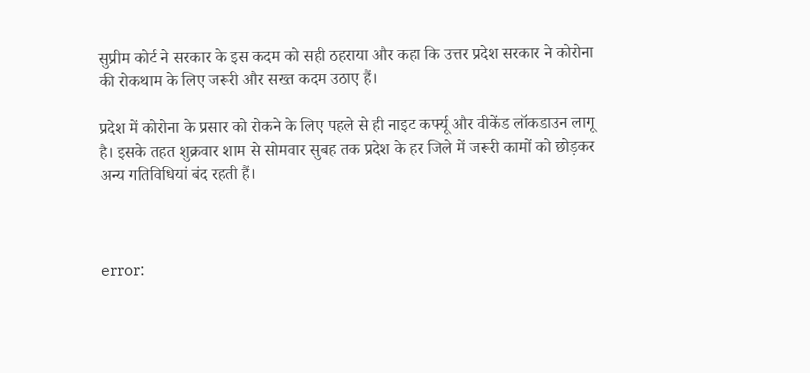सुप्रीम कोर्ट ने सरकार के इस कदम को सही ठहराया और कहा कि उत्तर प्रदेश सरकार ने कोरोना की रोकथाम के लिए जरूरी और सख्त कदम उठाए हैं।

प्रदेश में कोरोना के प्रसार को रोकने के लिए पहले से ही नाइट कर्फ्यू और वीकेंड लॉकडाउन लागू है। इसके तहत शुक्रवार शाम से सोमवार सुबह तक प्रदेश के हर जिले में जरूरी कामों को छोड़कर अन्य गतिविधियां बंद रहती हैं।



error: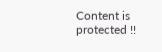Content is protected !!